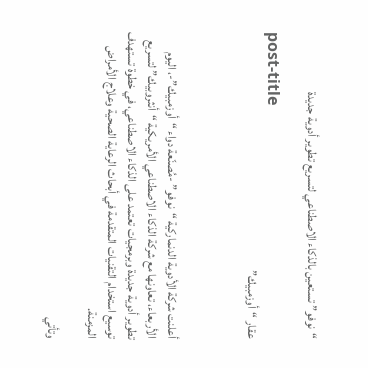“نوفو” تستعين بالذكاء الاصطناعي لتسريع تطوير أدوية جديدة

post-title
عقار “أوزمبيك”



أعلنت شركة الأدوية الدنماركية “نوفو” -مُصنّعة دواء “أوزمبيك”-، اليوم الأربعاء، تعاونها مع شركة الذكاء الاصطناعي الأمريكية “أنثروبيك” لتسريع تطوير أدوية جديدة وبرمجيات تعتمد على الذكاء الاصطناعي، في خطوة تستهدف توسيع استخدام التقنيات المتقدمة في أبحاث الرعاية الصحية وعلاج الأمراض المزمنة.

وتأتي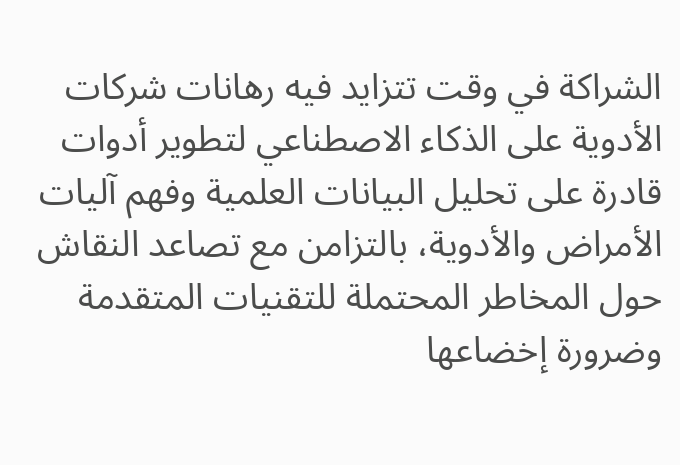الشراكة في وقت تتزايد فيه رهانات شركات الأدوية على الذكاء الاصطناعي لتطوير أدوات قادرة على تحليل البيانات العلمية وفهم آليات الأمراض والأدوية، بالتزامن مع تصاعد النقاش حول المخاطر المحتملة للتقنيات المتقدمة وضرورة إخضاعها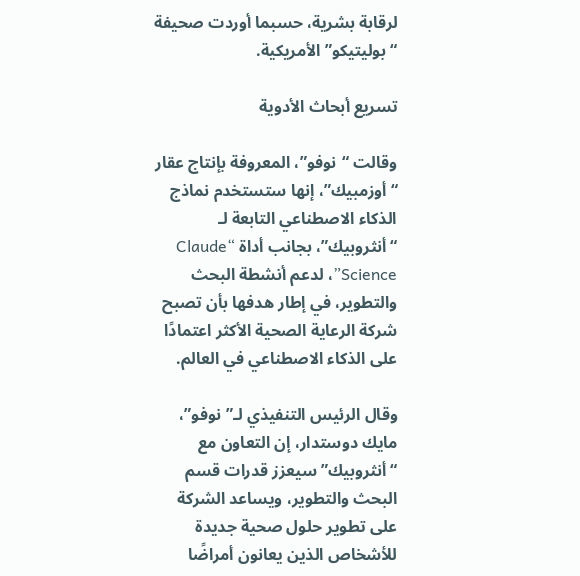لرقابة بشرية، حسبما أوردت صحيفة “بوليتيكو” الأمريكية.

تسريع أبحاث الأدوية

وقالت “نوفو”، المعروفة بإنتاج عقار “أوزمبيك”، إنها ستستخدم نماذج الذكاء الاصطناعي التابعة لـ “أنثروبيك”، بجانب أداة “Claude Science”، لدعم أنشطة البحث والتطوير، في إطار هدفها بأن تصبح شركة الرعاية الصحية الأكثر اعتمادًا على الذكاء الاصطناعي في العالم.

وقال الرئيس التنفيذي لـ”نوفو”، مايك دوستدار، إن التعاون مع “أنثروبيك” سيعزز قدرات قسم البحث والتطوير، ويساعد الشركة على تطوير حلول صحية جديدة للأشخاص الذين يعانون أمراضًا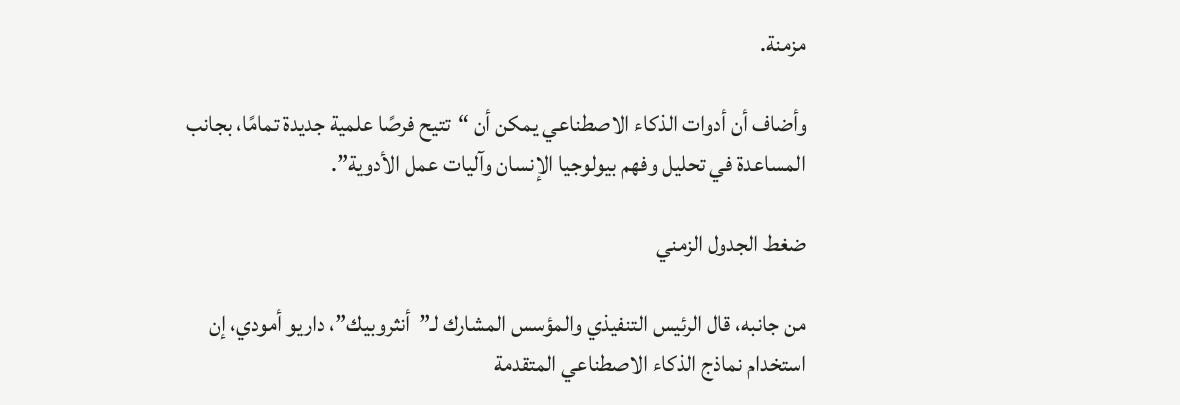مزمنة.

وأضاف أن أدوات الذكاء الاصطناعي يمكن أن “تتيح فرصًا علمية جديدة تمامًا، بجانب المساعدة في تحليل وفهم بيولوجيا الإنسان وآليات عمل الأدوية”.

ضغط الجدول الزمني

من جانبه، قال الرئيس التنفيذي والمؤسس المشارك لـ”أنثروبيك”، داريو أمودي، إن استخدام نماذج الذكاء الاصطناعي المتقدمة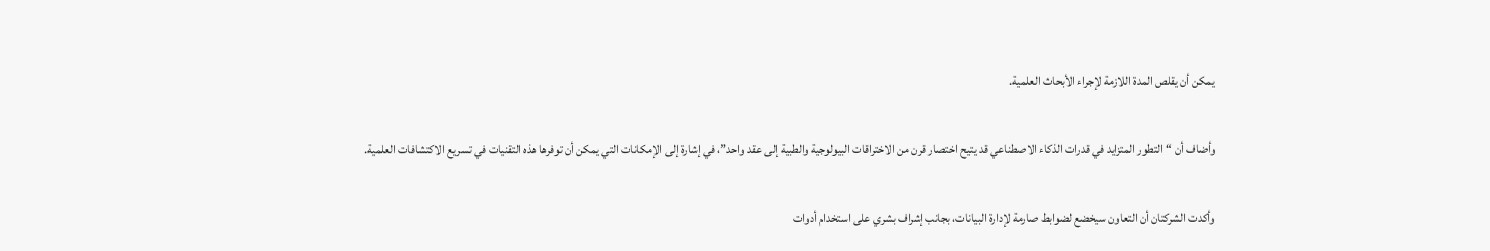يمكن أن يقلص المدة اللازمة لإجراء الأبحاث العلمية.

وأضاف أن “التطور المتزايد في قدرات الذكاء الاصطناعي قد يتيح اختصار قرن من الاختراقات البيولوجية والطبية إلى عقد واحد”، في إشارة إلى الإمكانات التي يمكن أن توفرها هذه التقنيات في تسريع الاكتشافات العلمية.

وأكدت الشركتان أن التعاون سيخضع لضوابط صارمة لإدارة البيانات، بجانب إشراف بشري على استخدام أدوات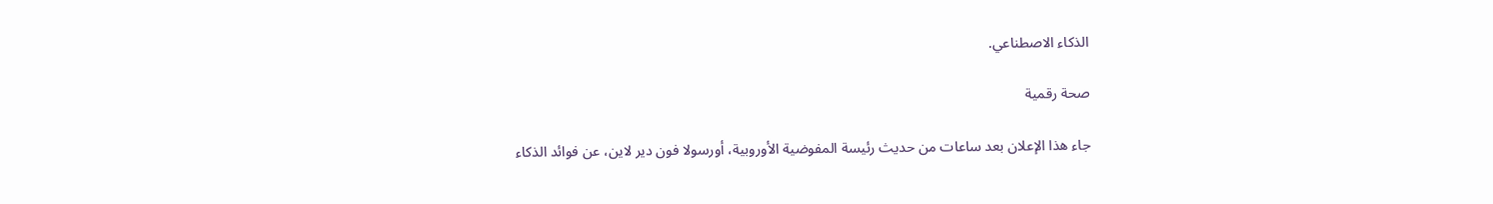الذكاء الاصطناعي.

صحة رقمية

جاء هذا الإعلان بعد ساعات من حديث رئيسة المفوضية الأوروبية، أورسولا فون دير لاين، عن فوائد الذكاء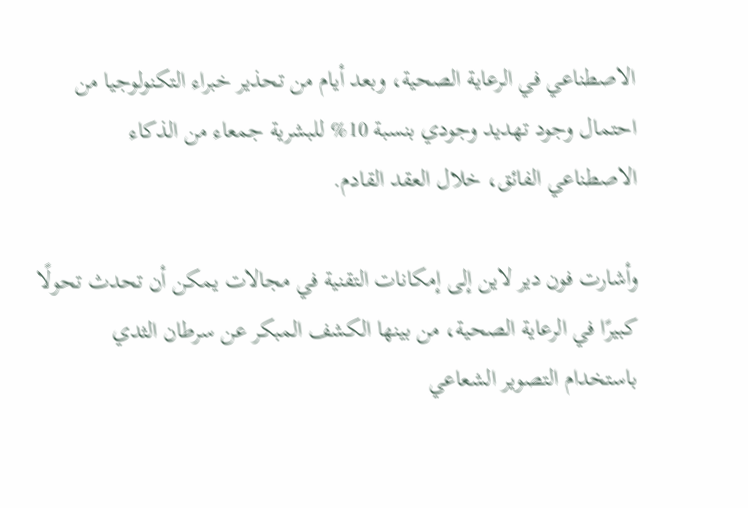الاصطناعي في الرعاية الصحية، وبعد أيام من تحذير خبراء التكنولوجيا من احتمال وجود تهديد وجودي بنسبة 10% للبشرية جمعاء من الذكاء الاصطناعي الفائق، خلال العقد القادم.

وأشارت فون دير لاين إلى إمكانات التقنية في مجالات يمكن أن تحدث تحولًا كبيرًا في الرعاية الصحية، من بينها الكشف المبكر عن سرطان الثدي باستخدام التصوير الشعاعي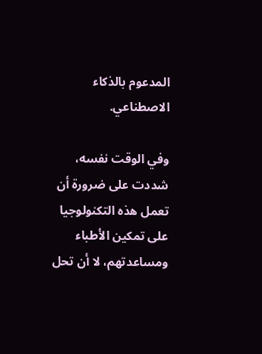المدعوم بالذكاء الاصطناعي.

وفي الوقت نفسه، شددت على ضرورة أن تعمل هذه التكنولوجيا على تمكين الأطباء ومساعدتهم، لا أن تحل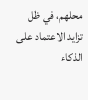محلهم، في ظل تزايد الاعتماد على الذكاء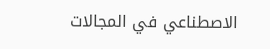الاصطناعي في المجالات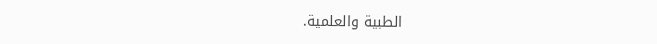الطبية والعلمية.